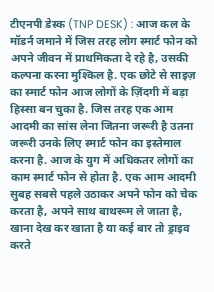टीएनपी डेस्क (TNP DESK) : आज कल के मॉडर्न जमाने में जिस तरह लोग स्मार्ट फोन को अपने जीवन में प्राथमिकता दे रहे है, उसकी कल्पना करना मुश्किल है. एक छोटे से साइज़ का स्मार्ट फोन आज लोगों के ज़िंदगी में बड़ा हिस्सा बन चुका है. जिस तरह एक आम आदमी का सांस लेना जितना जरूरी है उतना जरूरी उनके लिए स्मार्ट फोन का इस्तेमाल करना है. आज के युग में अधिकतर लोगों का काम स्मार्ट फोन से होता है. एक आम आदमी सुबह सबसे पहले उठाकर अपने फोन को चेक करता है, अपने साथ बाथरूम ले जाता है, खाना देख कर खाता है या कई बार तो ड्राइव करते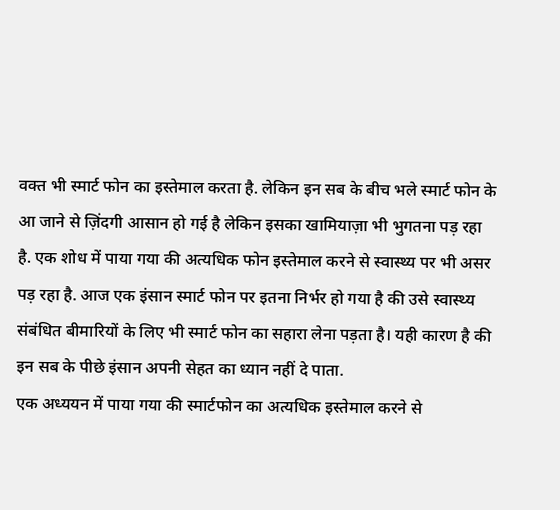वक्त भी स्मार्ट फोन का इस्तेमाल करता है. लेकिन इन सब के बीच भले स्मार्ट फोन के आ जाने से ज़िंदगी आसान हो गई है लेकिन इसका खामियाज़ा भी भुगतना पड़ रहा है. एक शोध में पाया गया की अत्यधिक फोन इस्तेमाल करने से स्वास्थ्य पर भी असर पड़ रहा है. आज एक इंसान स्मार्ट फोन पर इतना निर्भर हो गया है की उसे स्वास्थ्य संबंधित बीमारियों के लिए भी स्मार्ट फोन का सहारा लेना पड़ता है। यही कारण है की इन सब के पीछे इंसान अपनी सेहत का ध्यान नहीं दे पाता.
एक अध्ययन में पाया गया की स्मार्टफोन का अत्यधिक इस्तेमाल करने से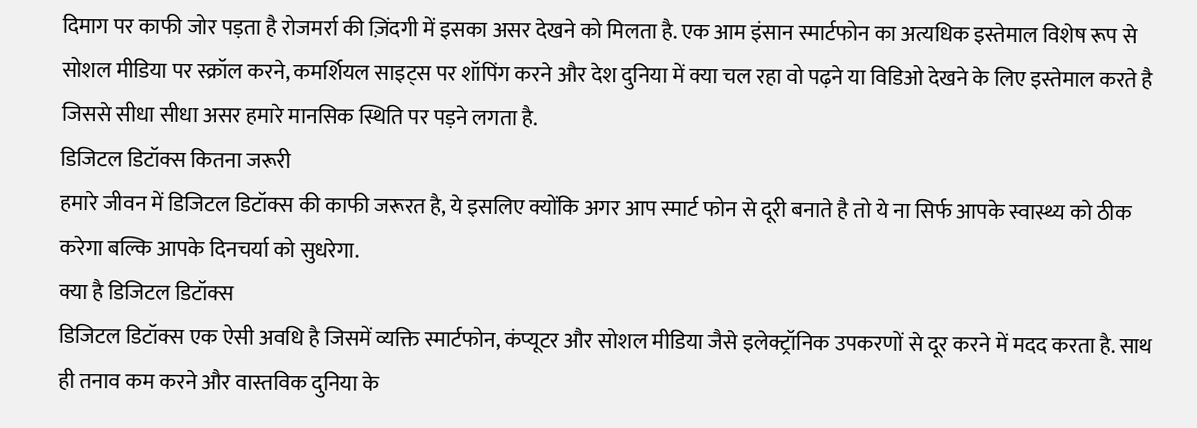दिमाग पर काफी जोर पड़ता है रोजमर्रा की ज़िंदगी में इसका असर देखने को मिलता है. एक आम इंसान स्मार्टफोन का अत्यधिक इस्तेमाल विशेष रूप से सोशल मीडिया पर स्क्रॉल करने, कमर्शियल साइट्स पर शॉपिंग करने और देश दुनिया में क्या चल रहा वो पढ़ने या विडिओ देखने के लिए इस्तेमाल करते है जिससे सीधा सीधा असर हमारे मानसिक स्थिति पर पड़ने लगता है.
डिजिटल डिटॉक्स कितना जरूरी
हमारे जीवन में डिजिटल डिटॉक्स की काफी जरूरत है, ये इसलिए क्योंकि अगर आप स्मार्ट फोन से दूरी बनाते है तो ये ना सिर्फ आपके स्वास्थ्य को ठीक करेगा बल्कि आपके दिनचर्या को सुधरेगा.
क्या है डिजिटल डिटॉक्स
डिजिटल डिटॉक्स एक ऐसी अवधि है जिसमें व्यक्ति स्मार्टफोन, कंप्यूटर और सोशल मीडिया जैसे इलेक्ट्रॉनिक उपकरणों से दूर करने में मदद करता है. साथ ही तनाव कम करने और वास्तविक दुनिया के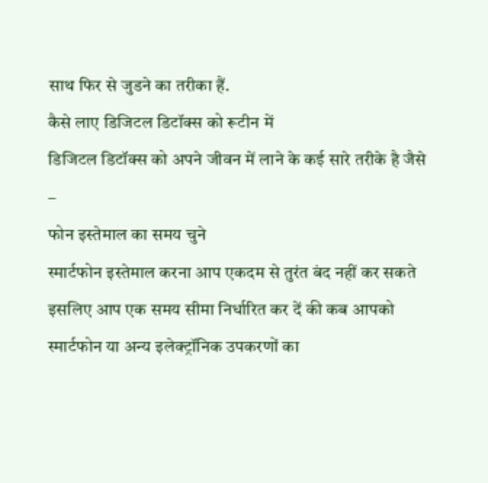साथ फिर से जुडने का तरीका हैं.
कैसे लाए डिजिटल डिटॉक्स को रूटीन में
डिजिटल डिटॉक्स को अपने जीवन में लाने के कई सारे तरीके है जैसे –
फोन इस्तेमाल का समय चुने
स्मार्टफोन इस्तेमाल करना आप एकदम से तुरंत बंद नहीं कर सकते इसलिए आप एक समय सीमा निर्धारित कर दें की कब आपको स्मार्टफोन या अन्य इलेक्ट्रॉनिक उपकरणों का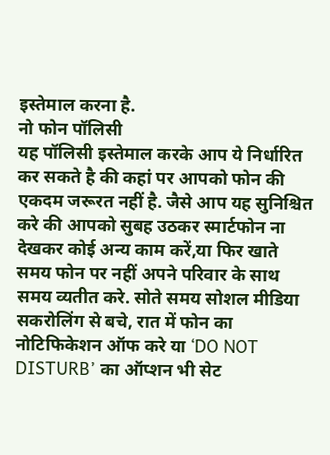इस्तेमाल करना है.
नो फोन पॉलिसी
यह पॉलिसी इस्तेमाल करके आप ये निर्धारित कर सकते है की कहां पर आपको फोन की एकदम जरूरत नहीं है. जैसे आप यह सुनिश्चित करे की आपको सुबह उठकर स्मार्टफोन ना देखकर कोई अन्य काम करें,या फिर खाते समय फोन पर नहीं अपने परिवार के साथ समय व्यतीत करे. सोते समय सोशल मीडिया सकरोलिंग से बचे, रात में फोन का नोटिफिकेशन ऑफ करे या ‘DO NOT DISTURB’ का ऑप्शन भी सेट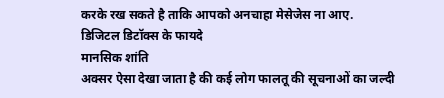करके रख सकते है ताकि आपको अनचाहा मेसेजेस ना आए.
डिजिटल डिटॉक्स के फायदे
मानसिक शांति
अक्सर ऐसा देखा जाता है की कई लोग फालतू की सूचनाओं का जल्दी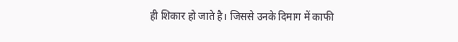ही शिकार हो जाते है। जिससे उनके दिमाग में काफी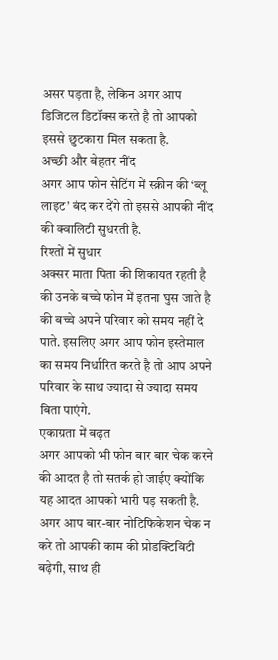असर पड़ता है, लेकिन अगर आप डिजिटल डिटॉक्स करते है तो आपको इससे छुटकारा मिल सकता है.
अच्छी और बेहतर नींद
अगर आप फोन सेटिंग में स्क्रीन की ‘ब्लू लाइट’ बंद कर देंगे तो इससे आपकी नींद की क्वालिटी सुधरती है.
रिश्तों में सुधार
अक्सर माता पिता की शिकायत रहती है की उनके बच्चे फोन में इतना घुस जाते है की बच्चे अपने परिवार को समय नहीं दे पाते. इसलिए अगर आप फोन इस्तेमाल का समय निर्धारित करते है तो आप अपने परिवार के साथ ज्यादा से ज्यादा समय बिता पाएंगे.
एकाग्रता में बढ़त
अगर आपको भी फोन बार बार चेक करने की आदत है तो सतर्क हो जाईए क्योंकि यह आदत आपको भारी पड़ सकती है. अगर आप बार-बार नोटिफिकेशन चेक न करे तो आपकी काम की प्रोडक्टिविटी बढ़ेगी, साथ ही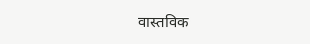वास्तविक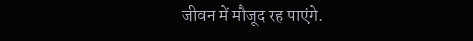जीवन में मौजूद रह पाएंगे.